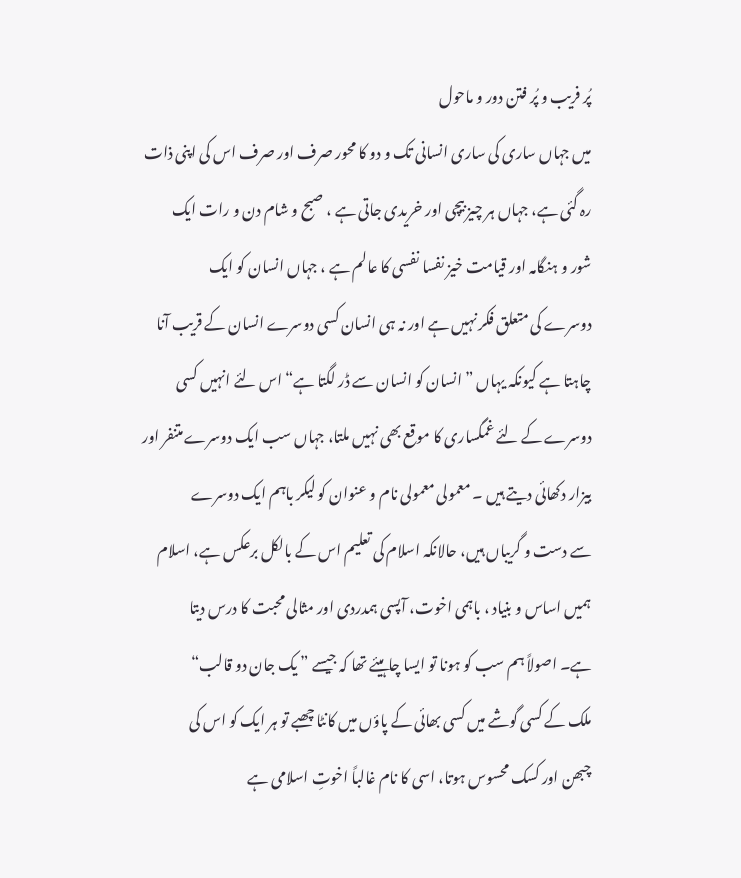پُر فریب و پُر فتن دور و ماحول
میں جہاں ساری کی ساری انسانی تک و دو کا محور صرف اور صرف اس کی اپنی ذات
رہ گئی ہے، جہاں ہر چیز بیچی اور خریدی جاتی ہے ، صبح و شام دن و رات ایک
شور و ہنگامہ اور قیامت خیز نفسا نفسی کا عالم ہے ، جہاں انسان کو ایک
دوسرے کی متعلق فکر نہیں ہے اور نہ ہی انسان کسی دوسرے انسان کے قریب آنا
چاہتا ہے کیونکہ یہاں ” انسان کو انسان سے ڈر لگتا ہے“ اس لئے انہیں کسی
دوسرے کے لئے غمگساری کا موقع بھی نہیں ملتا، جہاں سب ایک دوسرے متنفر اور
بیزار دکھائی دیتے ہیں ۔ معمولی معمولی نام و عنوان کو لیکر باہم ایک دوسرے
سے دست و گریباں ہیں، حالانکہ اسلام کی تعلیم اس کے بالکل برعکس ہے، اسلام
ہمیں اساس و بنیاد ، باہمی اخوت، آپسی ہمدردی اور مثالی محبت کا درس دیتا
ہے۔ اصولاً ہم سب کو ہونا تو ایسا چاہیئے تھا کہ جیسے ” یک جان دو قالب“
ملک کے کسی گوشے میں کسی بھائی کے پاؤں میں کانٹا چھبے تو ہر ایک کو اس کی
چبھن اور کسک محسوس ہوتا، اسی کا نام غالباً اخوتِ اسلامی ہے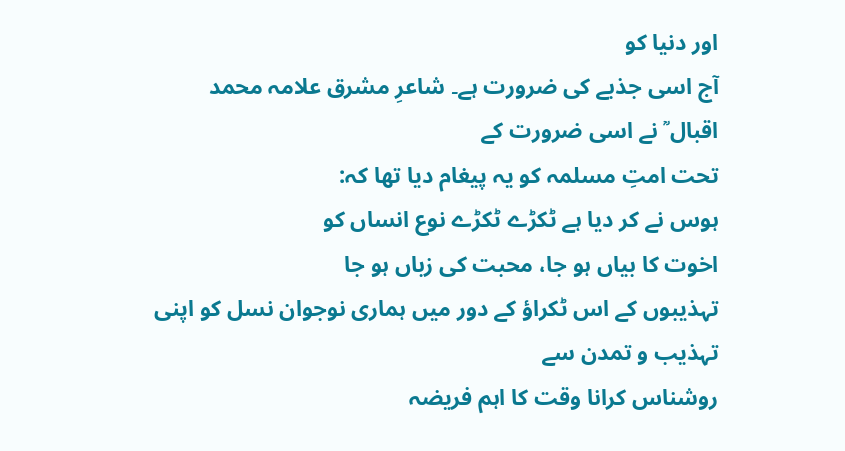اور دنیا کو
آج اسی جذبے کی ضرورت ہے۔ شاعرِ مشرق علامہ محمد اقبال ؒ نے اسی ضرورت کے
تحت امتِ مسلمہ کو یہ پیغام دیا تھا کہ:
ہوس نے کر دیا ہے ٹکڑے ٹکڑے نوع انساں کو
اخوت کا بیاں ہو جا، محبت کی زباں ہو جا
تہذیبوں کے اس ٹکراؤ کے دور میں ہماری نوجوان نسل کو اپنی تہذیب و تمدن سے
روشناس کرانا وقت کا اہم فریضہ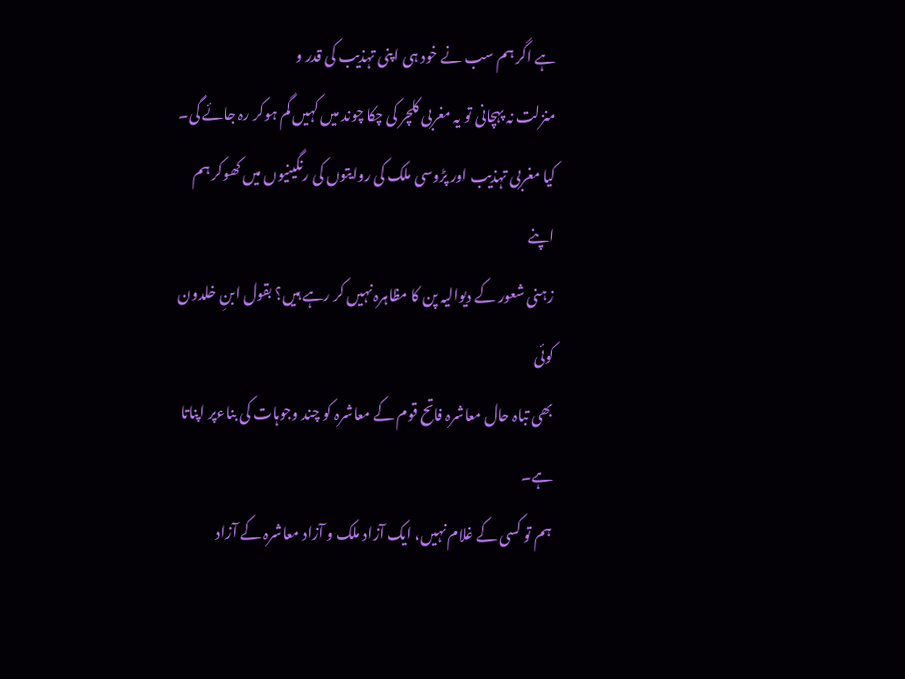ہے اگر ہم سب نے خود ہی اپنی تہذیب کی قدر و
منزلت نہ پہچانی تو یہ مغربی کلچر کی چکا چوند میں کہیں گم ہوکر رہ جائے گی۔
کیا مغربی تہذیب اور پڑوسی ملک کی روایتوں کی رنگینیوں میں کھوکر ہم اپنے
زہنی شعور کے دیوالیہ پن کا مظاہرہ نہیں کر رہے ہیں؟ بقول ابنِ خلدون کوئی
بھی تباہ حال معاشرہ فاتح قوم کے معاشرہ کو چند وجوہات کی بناءپر اپناتا ہے۔
ہم تو کسی کے غلام نہیں، ایک آزاد ملک و آزاد معاشرہ کے آزاد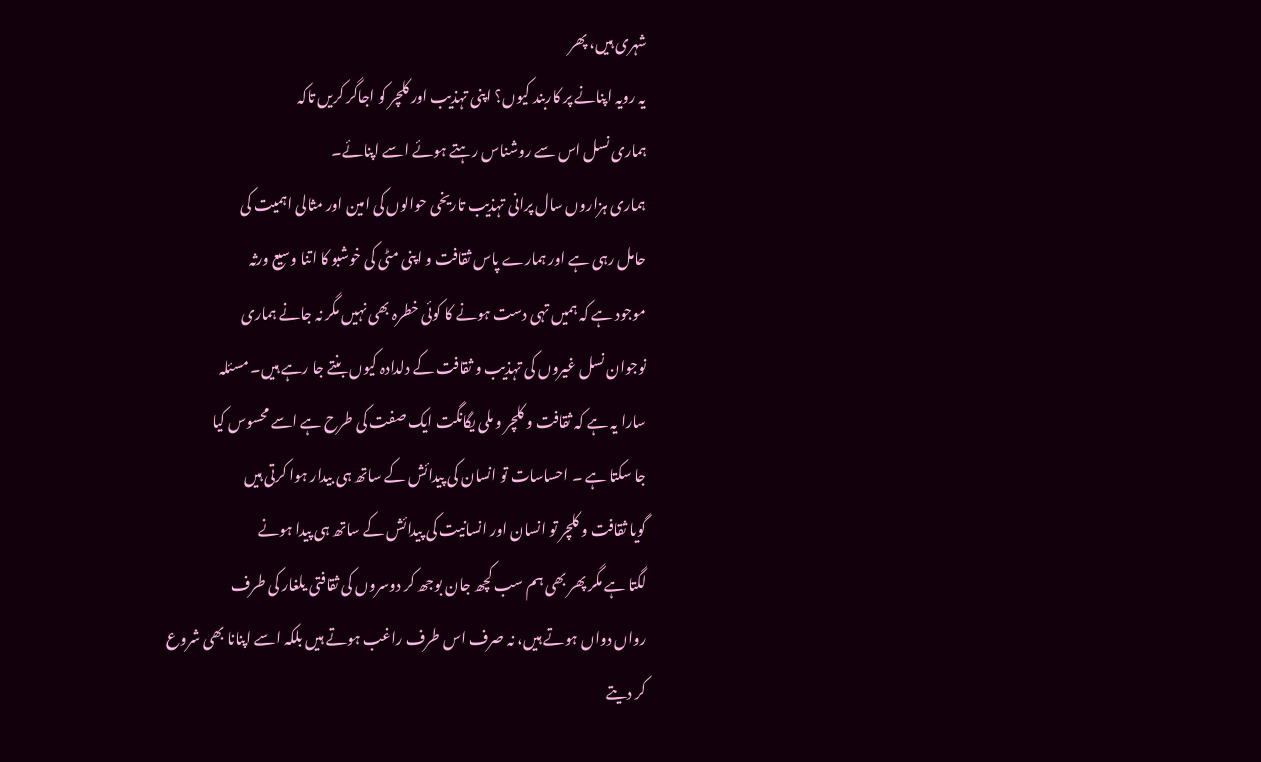شہری ہیں، پھر
یہ رویہ اپنانے پر کاربند کیوں؟ اپنی تہذیب اور کلچر کو اجاگر کریں تاکہ
ہماری نسل اس سے روشناس رہتے ہوئے اسے اپنائے۔
ہماری ہزاروں سال پرانی تہذیب تاریخی حوالوں کی امین اور مثالی اہمیت کی
حامل رہی ہے اور ہمارے پاس ثقافت و اپنی مٹی کی خوشبو کا اتنا وسیع ورثہ
موجود ہے کہ ہمیں تہی دست ہونے کا کوئی خطرہ بھی نہیں مگر نہ جانے ہماری
نوجوان نسل غیروں کی تہذیب و ثقافت کے دلدادہ کیوں بنتے جا رہے ہیں۔ مسئلہ
سارا یہ ہے کہ ثقافت و کلچر و ملی یگانگت ایک صفت کی طرح ہے اسے محسوس کیا
جا سکتا ہے ۔ احساسات تو انسان کی پیدائش کے ساتھ ہی بیدار ہوا کرتی ہیں
گویا ثقافت و کلچر تو انسان اور انسانیت کی پیدائش کے ساتھ ہی پیدا ہونے
لگتا ہے مگر پھر بھی ہم سب کچھ جان بوجھ کر دوسروں کی ثقافتی یلغار کی طرف
رواں دواں ہوتے ہیں، نہ صرف اس طرف راغب ہوتے ہیں بلکہ اسے اپنانا بھی شروع
کر دیتے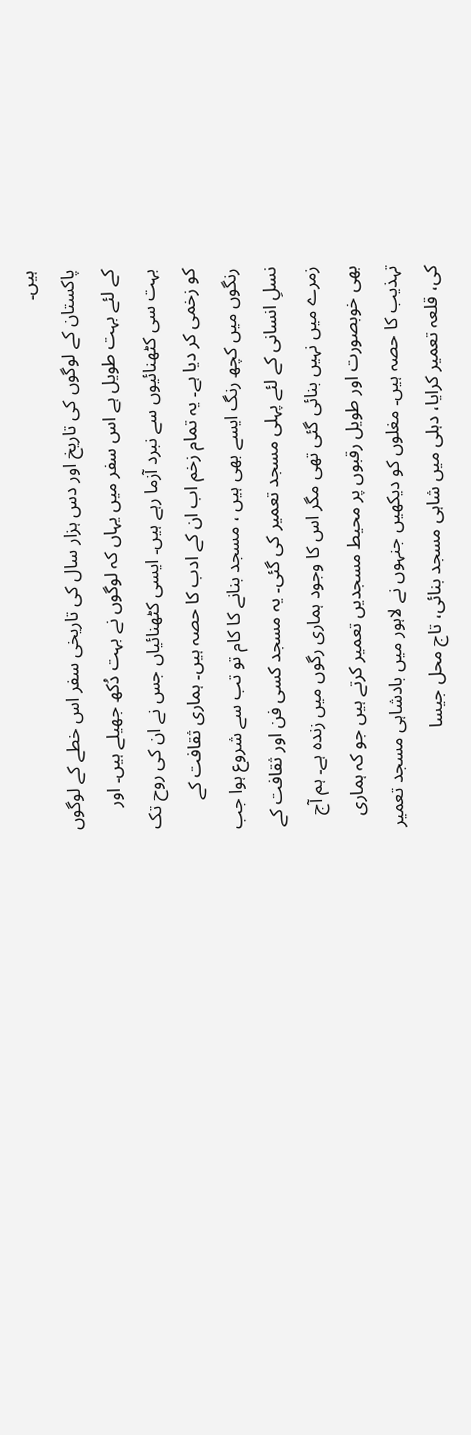ہیں۔
پاکستان کے لوگوں کی تاریخ اور دس ہزار سال کی تاریخی سفر اس خطے کے لوگوں
کے لئے بہت طویل ہے اس سفر میں یہاں کہ لوگوں نے بہت دُکھ جھیلے ہیں۔ اور
بہت سی کٹھنائیوں سے نبرد آزما رہے ہیں۔ ایسی کٹھنائیاں جس نے ان کی روح تک
کو زخمی کر دیا ہے۔ یہ تمام زخم اب ان کے ادب کا حصہ ہیں۔ ہماری ثقافت کے
رنگوں میں کچھ رنگ ایسے بھی ہیں ، مسجد بنانے کا کام تو تب سے شروع ہوا جب
نسلِ انسانی کے لئے پہلی مسجد تعمیر کی گئی۔ یہ مسجد کسی فن اور ثقافت کے
زمرے میں نہیں بنائی گئی تھی مگر اس کا وجود ہماری رگوں میں زندہ ہے۔ ہم آج
بھی خوبصورت اور طویل رقبوں پر محیط مسجدیں تعمیر کرتے ہیں جو کہ ہماری
تہذیب کا حصہ ہیں۔ مغلوں کو دیکھیں جنہوں نے لاہور میں بادشاہی مسجد تعمیر
کی، قلعہ تعمیر کرایا، دہلی میں شاہی مسجد بنائی، تاج محل جیسا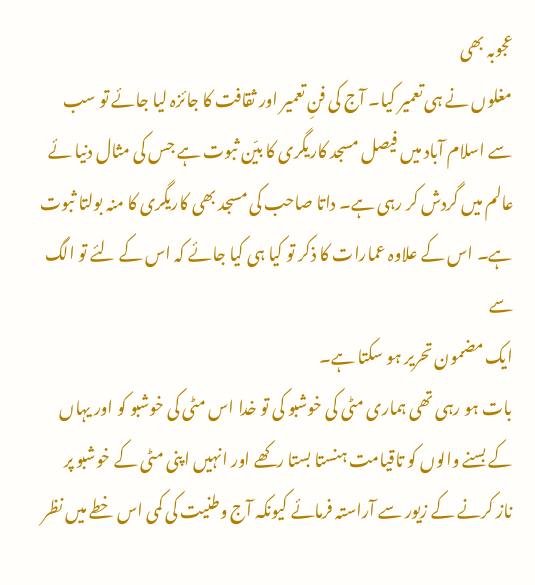عجوبہ بھی
مغلوں نے ہی تعمیر کیا۔ آج کی فنِ تعمیر اور ثقافت کا جائزہ لیا جائے تو سب
سے اسلام آباد میں فیصل مسجد کاریگری کا بیّن ثبوت ہے جس کی مثال دنیا ئے
عالم میں گردش کر رہی ہے۔ داتا صاحب کی مسجد بھی کاریگری کا منہ بولتا ثبوت
ہے۔ اس کے علاوہ عمارات کا ذکر تو کیا ہی کیا جائے کہ اس کے لئے تو الگ سے
ایک مضمون تحریر ہو سکتا ہے۔
بات ہو رہی تھی ہماری مٹی کی خوشبو کی تو خدا اس مٹی کی خوشبو کو اور یہاں
کے بسنے والوں کو تاقیامت ہنستا بستا رکھے اور انہیں اپنی مٹی کے خوشبو پر
ناز کرنے کے زیور سے آراستہ فرمائے کیونکہ آج وطنیت کی کمی اس خطے میں نظر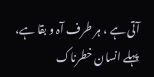آتی ہے ، ہر طرف آہ و بقا ہے، پہلے انسان خطرناک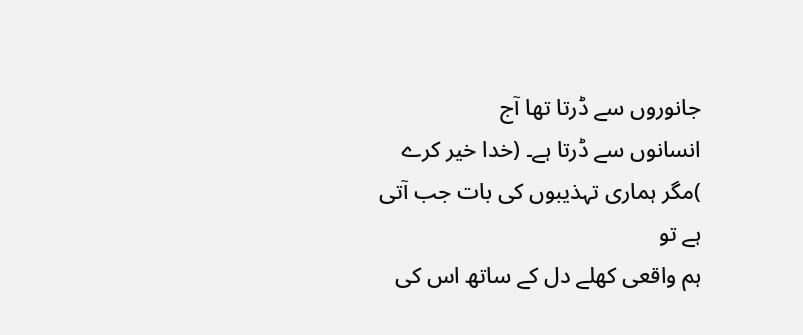جانوروں سے ڈرتا تھا آج
انسانوں سے ڈرتا ہے۔ (خدا خیر کرے )مگر ہماری تہذیبوں کی بات جب آتی ہے تو
ہم واقعی کھلے دل کے ساتھ اس کی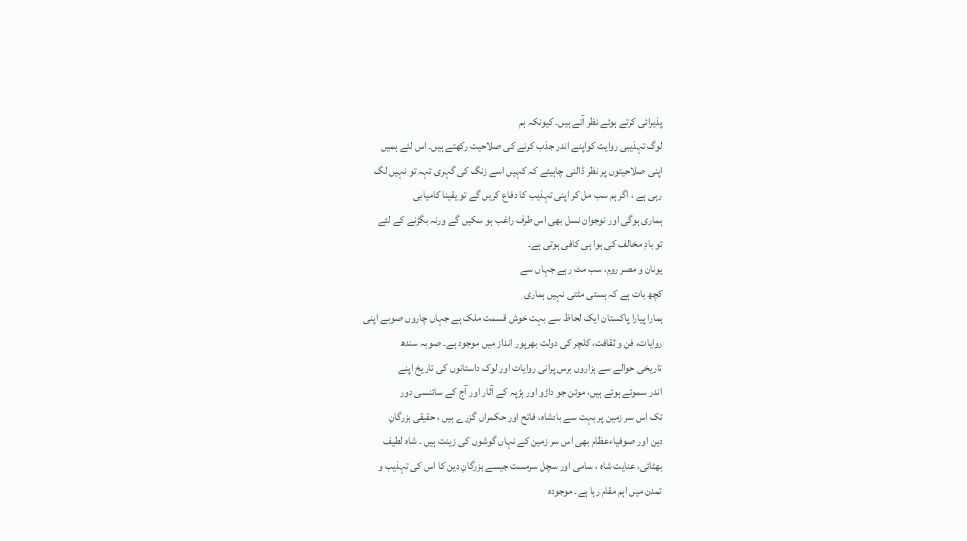پذیرائی کرتے ہوئے نظر آتے ہیں۔ کیونکہ ہم
لوگ تہذیبی روایت کواپنے اندر جذب کرنے کی صلاحیت رکھتے ہیں۔ اس لئے ہمیں
اپنی صلاحیتوں پر نظر ڈالنی چاہیئے کہ کہیں اسے زنگ کی گہری تہہ تو نہیں لگ
رہی ہے ، اگر ہم سب مل کر اپنی تہذیب کا دفاع کریں گے تو یقینا کامیابی
ہماری ہوگی اور نوجوان نسل بھی اس طرف راغب ہو سکیں گے ورنہ بگڑنے کے لئے
تو بادِ مخالف کی ہوا ہی کافی ہوتی ہے۔
یونان و مصر روم، سب مٹ رہے جہاں سے
کچھ بات ہے کہ ہستی مٹتی نہیں ہماری
ہمارا پیارا پاکستان ایک لحاظ سے بہت خوش قسمت ملک ہے جہاں چاروں صوبے اپنی
روایات، فن و ثقافت، کلچر کی دولت بھرپور انداز میں موجود ہے۔ صوبہ سندھ
تاریخی حوالے سے ہزاروں برس پرانی روایات اور لوک داستانوں کی تاریخ اپنے
اندر سموئے ہوئے ہیں، موئن جو داڑو اور ہڑپہ کے آثار اور آج کے سائنسی دور
تک اس سر زمین پر بہت سے بادشاہ، فاتح اور حکمراں گزرے ہیں ، حقیقی بزرگانِ
دین اور صوفیاءعظام بھی اس سر زمین کے نہاں گوشوں کی زینت ہیں ۔ شاہ لطیف
بھٹائی، عنایت شاہ ، سامی اور سچل سرمست جیسے بزرگانِ دین کا اس کی تہذیب و
تمدن میں اہم مقام رہا ہے۔ موجودہ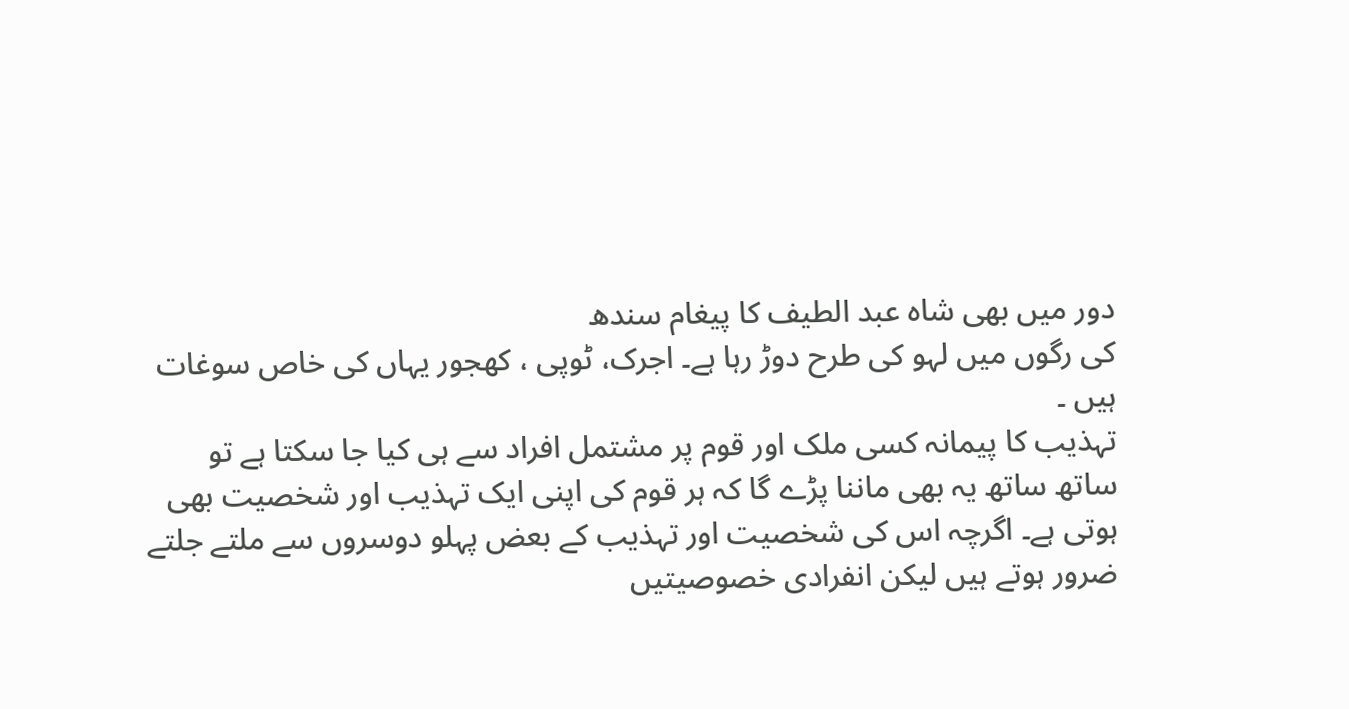دور میں بھی شاہ عبد الطیف کا پیغام سندھ
کی رگوں میں لہو کی طرح دوڑ رہا ہے۔ اجرک، ٹوپی ، کھجور یہاں کی خاص سوغات
ہیں ۔
تہذیب کا پیمانہ کسی ملک اور قوم پر مشتمل افراد سے ہی کیا جا سکتا ہے تو
ساتھ ساتھ یہ بھی ماننا پڑے گا کہ ہر قوم کی اپنی ایک تہذیب اور شخصیت بھی
ہوتی ہے۔ اگرچہ اس کی شخصیت اور تہذیب کے بعض پہلو دوسروں سے ملتے جلتے
ضرور ہوتے ہیں لیکن انفرادی خصوصیتیں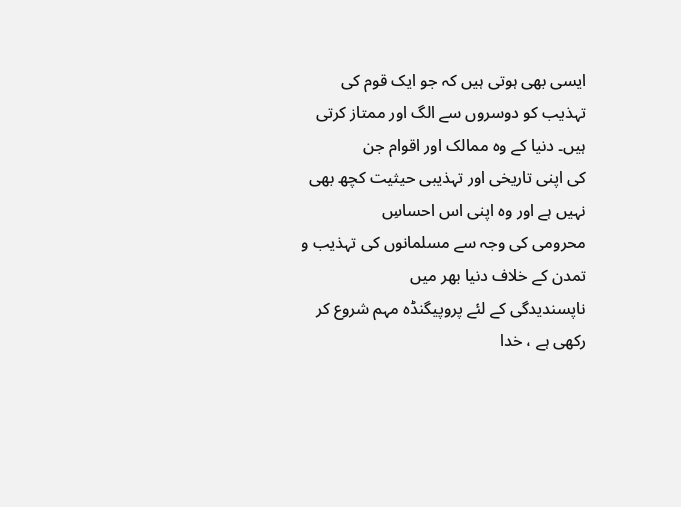ایسی بھی ہوتی ہیں کہ جو ایک قوم کی
تہذیب کو دوسروں سے الگ اور ممتاز کرتی ہیں۔ دنیا کے وہ ممالک اور اقوام جن
کی اپنی تاریخی اور تہذیبی حیثیت کچھ بھی نہیں ہے اور وہ اپنی اس احساسِ
محرومی کی وجہ سے مسلمانوں کی تہذیب و تمدن کے خلاف دنیا بھر میں
ناپسندیدگی کے لئے پروپیگنڈہ مہم شروع کر رکھی ہے ، خدا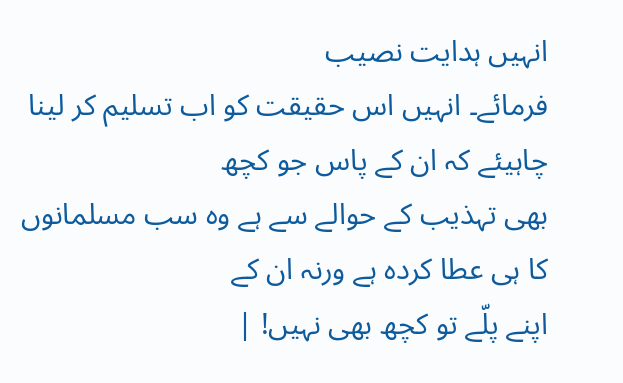انہیں ہدایت نصیب
فرمائے۔ انہیں اس حقیقت کو اب تسلیم کر لینا چاہیئے کہ ان کے پاس جو کچھ
بھی تہذیب کے حوالے سے ہے وہ سب مسلمانوں کا ہی عطا کردہ ہے ورنہ ان کے
اپنے پلّے تو کچھ بھی نہیں! |